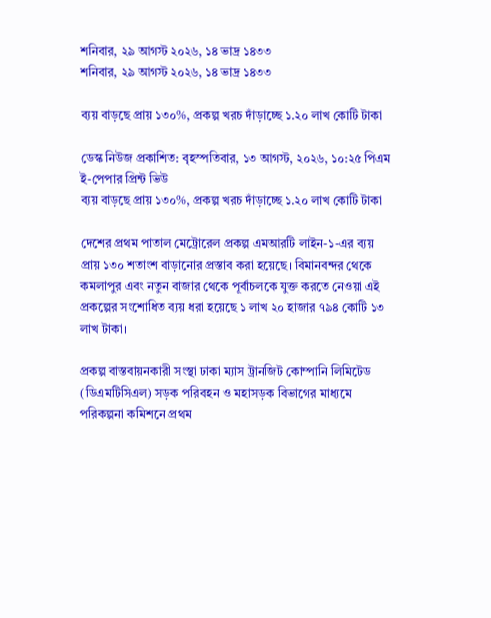শনিবার, ২৯ আগস্ট ২০২৬, ১৪ ভাদ্র ১৪৩৩
শনিবার, ২৯ আগস্ট ২০২৬, ১৪ ভাদ্র ১৪৩৩

ব্যয় বাড়ছে প্রায় ১৩০%, প্রকল্প খরচ দাঁড়াচ্ছে ১.২০ লাখ কোটি টাকা

ডেস্ক নিউজ প্রকাশিত: বৃহস্পতিবার, ১৩ আগস্ট, ২০২৬, ১০:২৫ পিএম ই-পেপার প্রিন্ট ভিউ
ব্যয় বাড়ছে প্রায় ১৩০%, প্রকল্প খরচ দাঁড়াচ্ছে ১.২০ লাখ কোটি টাকা

দেশের প্রথম পাতাল মেট্রোরেল প্রকল্প এমআরটি লাইন-১-এর ব্যয় প্রায় ১৩০ শতাংশ বাড়ানোর প্রস্তাব করা হয়েছে। বিমানবন্দর থেকে কমলাপুর এবং নতুন বাজার থেকে পূর্বাচলকে যুক্ত করতে নেওয়া এই প্রকল্পের সংশোধিত ব্যয় ধরা হয়েছে ১ লাখ ২০ হাজার ৭৯৪ কোটি ১৩ লাখ টাকা।

প্রকল্প বাস্তবায়নকারী সংস্থা ঢাকা ম্যাস ট্রানজিট কোম্পানি লিমিটেড (ডিএমটিসিএল) সড়ক পরিবহন ও মহাসড়ক বিভাগের মাধ্যমে পরিকল্পনা কমিশনে প্রথম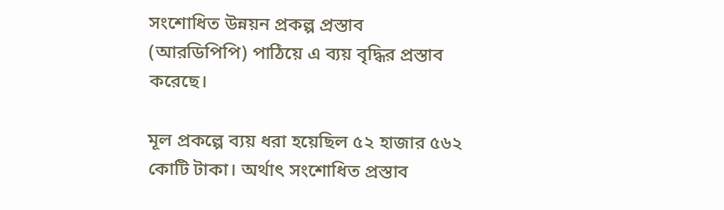সংশোধিত উন্নয়ন প্রকল্প প্রস্তাব (আরডিপিপি) পাঠিয়ে এ ব্যয় বৃদ্ধির প্রস্তাব করেছে।

মূল প্রকল্পে ব্যয় ধরা হয়েছিল ৫২ হাজার ৫৬২ কোটি টাকা। অর্থাৎ সংশোধিত প্রস্তাব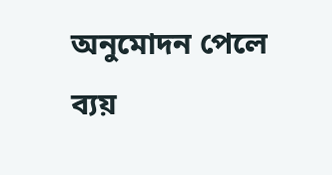অনুমোদন পেলে ব্যয়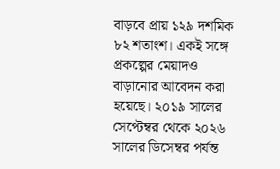বাড়বে প্রায় ১২৯ দশমিক ৮২ শতাংশ। একই সঙ্গে প্রকল্পের মেয়াদও বাড়ানোর আবেদন করা হয়েছে। ২০১৯ সালের সেপ্টেম্বর থেকে ২০২৬ সালের ডিসেম্বর পর্যন্ত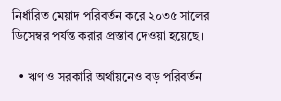নির্ধারিত মেয়াদ পরিবর্তন করে ২০৩৫ সালের ডিসেম্বর পর্যন্ত করার প্রস্তাব দেওয়া হয়েছে।

  • ঋণ ও সরকারি অর্থায়নেও বড় পরিবর্তন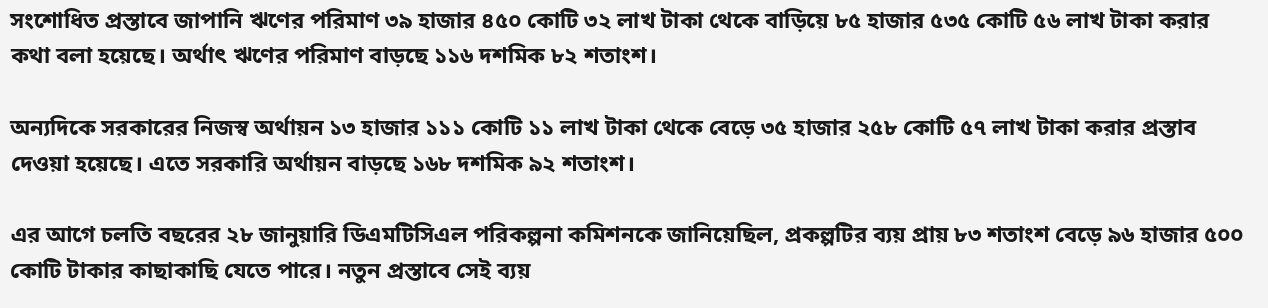সংশোধিত প্রস্তাবে জাপানি ঋণের পরিমাণ ৩৯ হাজার ৪৫০ কোটি ৩২ লাখ টাকা থেকে বাড়িয়ে ৮৫ হাজার ৫৩৫ কোটি ৫৬ লাখ টাকা করার কথা বলা হয়েছে। অর্থাৎ ঋণের পরিমাণ বাড়ছে ১১৬ দশমিক ৮২ শতাংশ।

অন্যদিকে সরকারের নিজস্ব অর্থায়ন ১৩ হাজার ১১১ কোটি ১১ লাখ টাকা থেকে বেড়ে ৩৫ হাজার ২৫৮ কোটি ৫৭ লাখ টাকা করার প্রস্তাব দেওয়া হয়েছে। এতে সরকারি অর্থায়ন বাড়ছে ১৬৮ দশমিক ৯২ শতাংশ।

এর আগে চলতি বছরের ২৮ জানুয়ারি ডিএমটিসিএল পরিকল্পনা কমিশনকে জানিয়েছিল, প্রকল্পটির ব্যয় প্রায় ৮৩ শতাংশ বেড়ে ৯৬ হাজার ৫০০ কোটি টাকার কাছাকাছি যেতে পারে। নতুন প্রস্তাবে সেই ব্যয়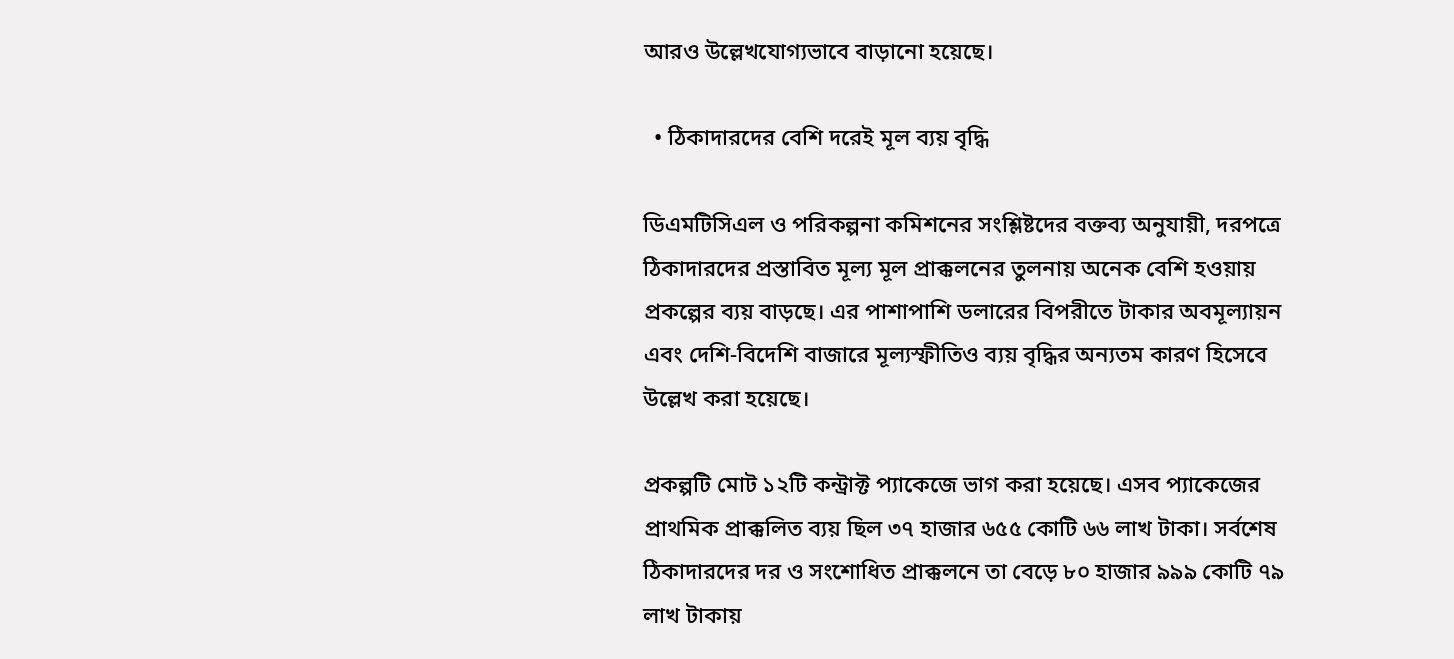আরও উল্লেখযোগ্যভাবে বাড়ানো হয়েছে।

  • ঠিকাদারদের বেশি দরেই মূল ব্যয় বৃদ্ধি

ডিএমটিসিএল ও পরিকল্পনা কমিশনের সংশ্লিষ্টদের বক্তব্য অনুযায়ী, দরপত্রে ঠিকাদারদের প্রস্তাবিত মূল্য মূল প্রাক্কলনের তুলনায় অনেক বেশি হওয়ায় প্রকল্পের ব্যয় বাড়ছে। এর পাশাপাশি ডলারের বিপরীতে টাকার অবমূল্যায়ন এবং দেশি-বিদেশি বাজারে মূল্যস্ফীতিও ব্যয় বৃদ্ধির অন্যতম কারণ হিসেবে উল্লেখ করা হয়েছে।

প্রকল্পটি মোট ১২টি কন্ট্রাক্ট প্যাকেজে ভাগ করা হয়েছে। এসব প্যাকেজের প্রাথমিক প্রাক্কলিত ব্যয় ছিল ৩৭ হাজার ৬৫৫ কোটি ৬৬ লাখ টাকা। সর্বশেষ ঠিকাদারদের দর ও সংশোধিত প্রাক্কলনে তা বেড়ে ৮০ হাজার ৯৯৯ কোটি ৭৯ লাখ টাকায়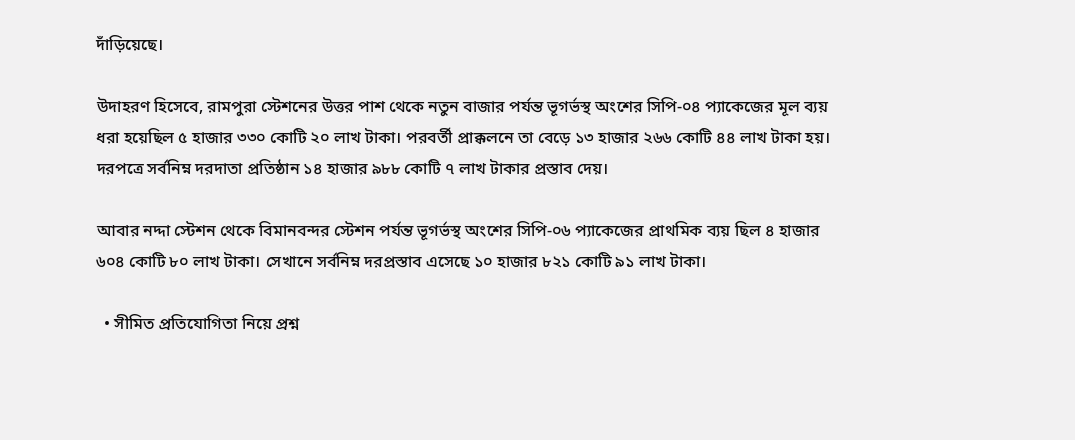দাঁড়িয়েছে।

উদাহরণ হিসেবে, রামপুরা স্টেশনের উত্তর পাশ থেকে নতুন বাজার পর্যন্ত ভূগর্ভস্থ অংশের সিপি-০৪ প্যাকেজের মূল ব্যয় ধরা হয়েছিল ৫ হাজার ৩৩০ কোটি ২০ লাখ টাকা। পরবর্তী প্রাক্কলনে তা বেড়ে ১৩ হাজার ২৬৬ কোটি ৪৪ লাখ টাকা হয়। দরপত্রে সর্বনিম্ন দরদাতা প্রতিষ্ঠান ১৪ হাজার ৯৮৮ কোটি ৭ লাখ টাকার প্রস্তাব দেয়।

আবার নদ্দা স্টেশন থেকে বিমানবন্দর স্টেশন পর্যন্ত ভূগর্ভস্থ অংশের সিপি-০৬ প্যাকেজের প্রাথমিক ব্যয় ছিল ৪ হাজার ৬০৪ কোটি ৮০ লাখ টাকা। সেখানে সর্বনিম্ন দরপ্রস্তাব এসেছে ১০ হাজার ৮২১ কোটি ৯১ লাখ টাকা।

  • সীমিত প্রতিযোগিতা নিয়ে প্রশ্ন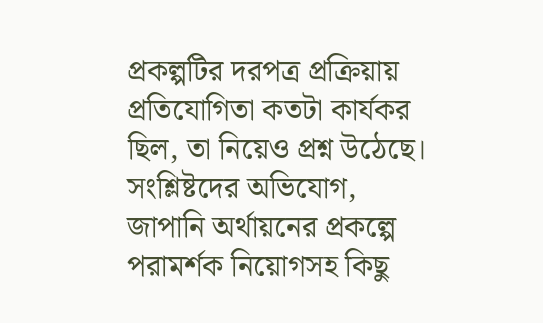প্রকল্পটির দরপত্র প্রক্রিয়ায় প্রতিযোগিতা কতটা কার্যকর ছিল, তা নিয়েও প্রশ্ন উঠেছে। সংশ্লিষ্টদের অভিযোগ, জাপানি অর্থায়নের প্রকল্পে পরামর্শক নিয়োগসহ কিছু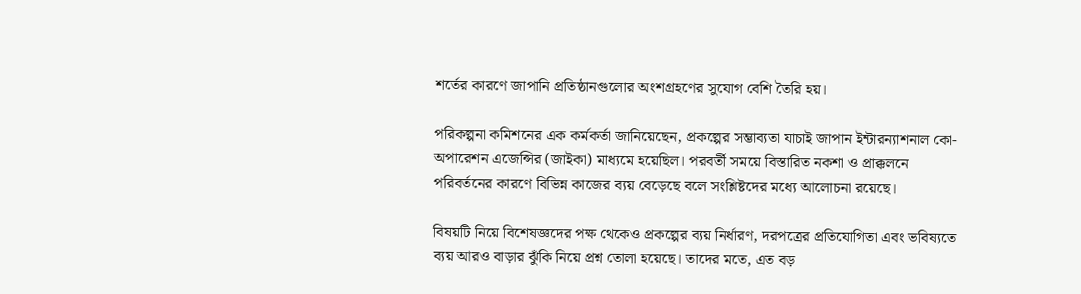শর্তের কারণে জাপানি প্রতিষ্ঠানগুলোর অংশগ্রহণের সুযোগ বেশি তৈরি হয়।

পরিকল্পনা কমিশনের এক কর্মকর্তা জানিয়েছেন, প্রকল্পের সম্ভাব্যতা যাচাই জাপান ইন্টারন্যাশনাল কো-অপারেশন এজেন্সির (জাইকা) মাধ্যমে হয়েছিল। পরবর্তী সময়ে বিস্তারিত নকশা ও প্রাক্কলনে পরিবর্তনের কারণে বিভিন্ন কাজের ব্যয় বেড়েছে বলে সংশ্লিষ্টদের মধ্যে আলোচনা রয়েছে।

বিষয়টি নিয়ে বিশেষজ্ঞদের পক্ষ থেকেও প্রকল্পের ব্যয় নির্ধারণ, দরপত্রের প্রতিযোগিতা এবং ভবিষ্যতে ব্যয় আরও বাড়ার ঝুঁকি নিয়ে প্রশ্ন তোলা হয়েছে। তাদের মতে, এত বড়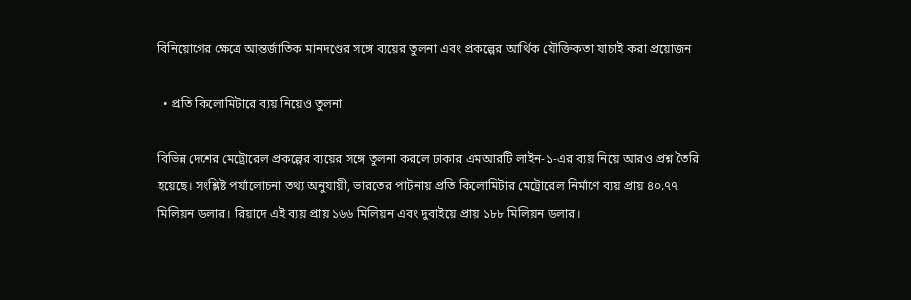বিনিয়োগের ক্ষেত্রে আন্তর্জাতিক মানদণ্ডের সঙ্গে ব্যয়ের তুলনা এবং প্রকল্পের আর্থিক যৌক্তিকতা যাচাই করা প্রয়োজন

  • প্রতি কিলোমিটারে ব্যয় নিয়েও তুলনা

বিভিন্ন দেশের মেট্রোরেল প্রকল্পের ব্যয়ের সঙ্গে তুলনা করলে ঢাকার এমআরটি লাইন-১-এর ব্যয় নিয়ে আরও প্রশ্ন তৈরি হয়েছে। সংশ্লিষ্ট পর্যালোচনা তথ্য অনুযায়ী, ভারতের পাটনায় প্রতি কিলোমিটার মেট্রোরেল নির্মাণে ব্যয় প্রায় ৪০.৭৭ মিলিয়ন ডলার। রিয়াদে এই ব্যয় প্রায় ১৬৬ মিলিয়ন এবং দুবাইয়ে প্রায় ১৮৮ মিলিয়ন ডলার।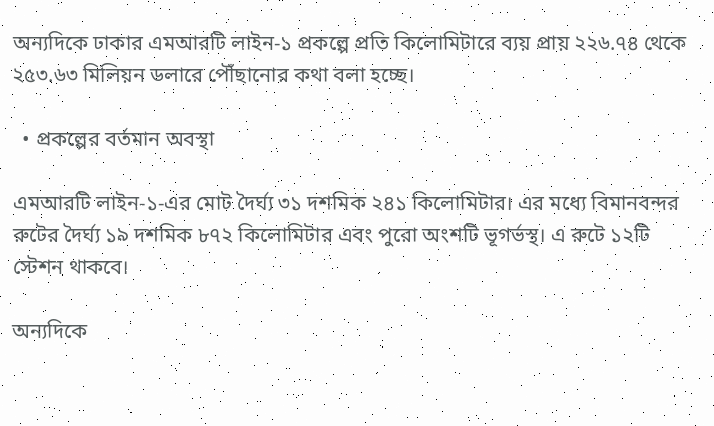অন্যদিকে ঢাকার এমআরটি লাইন-১ প্রকল্পে প্রতি কিলোমিটারে ব্যয় প্রায় ২২৬.৭৪ থেকে ২৫৩.৬৩ মিলিয়ন ডলারে পৌঁছানোর কথা বলা হচ্ছে।

  • প্রকল্পের বর্তমান অবস্থা

এমআরটি লাইন-১-এর মোট দৈর্ঘ্য ৩১ দশমিক ২৪১ কিলোমিটার। এর মধ্যে বিমানবন্দর রুটের দৈর্ঘ্য ১৯ দশমিক ৮৭২ কিলোমিটার এবং পুরো অংশটি ভূগর্ভস্থ। এ রুটে ১২টি স্টেশন থাকবে।

অন্যদিকে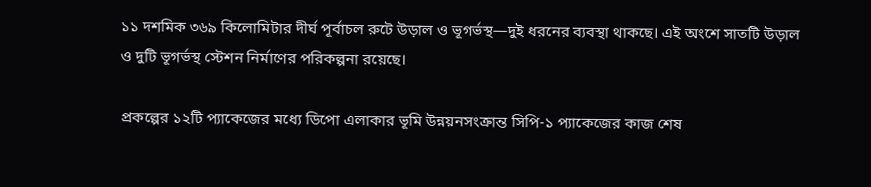১১ দশমিক ৩৬৯ কিলোমিটার দীর্ঘ পূর্বাচল রুটে উড়াল ও ভূগর্ভস্থ—দুই ধরনের ব্যবস্থা থাকছে। এই অংশে সাতটি উড়াল ও দুটি ভূগর্ভস্থ স্টেশন নির্মাণের পরিকল্পনা রয়েছে।

প্রকল্পের ১২টি প্যাকেজের মধ্যে ডিপো এলাকার ভূমি উন্নয়নসংক্রান্ত সিপি-১ প্যাকেজের কাজ শেষ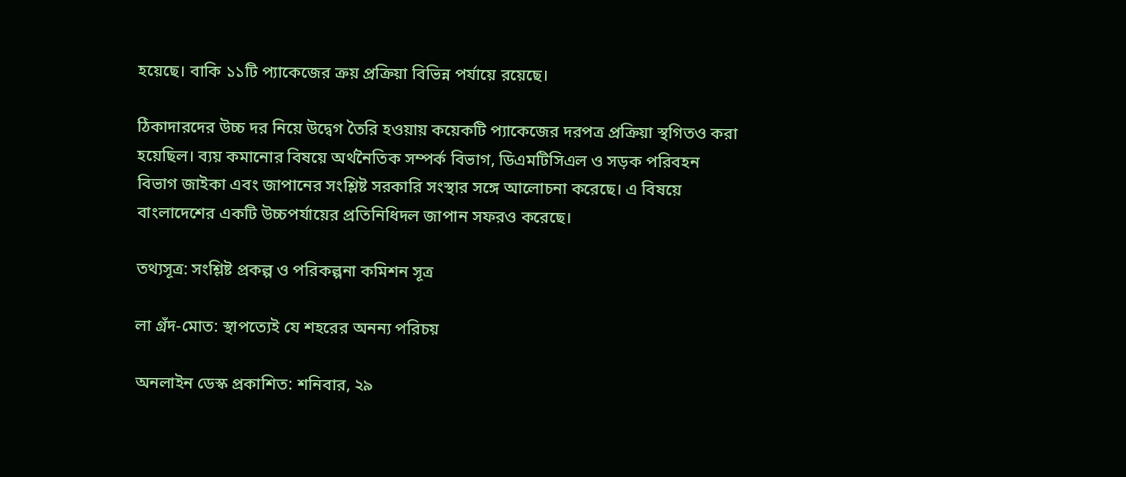হয়েছে। বাকি ১১টি প্যাকেজের ক্রয় প্রক্রিয়া বিভিন্ন পর্যায়ে রয়েছে।

ঠিকাদারদের উচ্চ দর নিয়ে উদ্বেগ তৈরি হওয়ায় কয়েকটি প্যাকেজের দরপত্র প্রক্রিয়া স্থগিতও করা হয়েছিল। ব্যয় কমানোর বিষয়ে অর্থনৈতিক সম্পর্ক বিভাগ, ডিএমটিসিএল ও সড়ক পরিবহন বিভাগ জাইকা এবং জাপানের সংশ্লিষ্ট সরকারি সংস্থার সঙ্গে আলোচনা করেছে। এ বিষয়ে বাংলাদেশের একটি উচ্চপর্যায়ের প্রতিনিধিদল জাপান সফরও করেছে।

তথ্যসূত্র: সংশ্লিষ্ট প্রকল্প ও পরিকল্পনা কমিশন সূত্র

লা গ্রঁদ-মোত: স্থাপত্যেই যে শহরের অনন্য পরিচয়

অনলাইন ডেস্ক প্রকাশিত: শনিবার, ২৯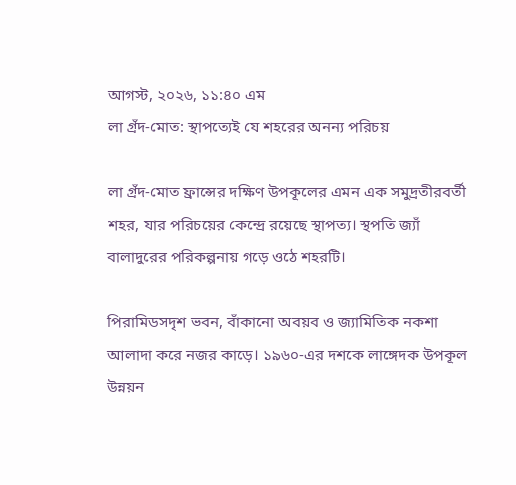আগস্ট, ২০২৬, ১১:৪০ এম
লা গ্রঁদ-মোত: স্থাপত্যেই যে শহরের অনন্য পরিচয়

লা গ্রঁদ-মোত ফ্রান্সের দক্ষিণ উপকূলের এমন এক সমুদ্রতীরবর্তী শহর, যার পরিচয়ের কেন্দ্রে রয়েছে স্থাপত্য। স্থপতি জ্যাঁ বালাদুরের পরিকল্পনায় গড়ে ওঠে শহরটি।

পিরামিডসদৃশ ভবন, বাঁকানো অবয়ব ও জ্যামিতিক নকশা আলাদা করে নজর কাড়ে। ১৯৬০-এর দশকে লাঙ্গেদক উপকূল উন্নয়ন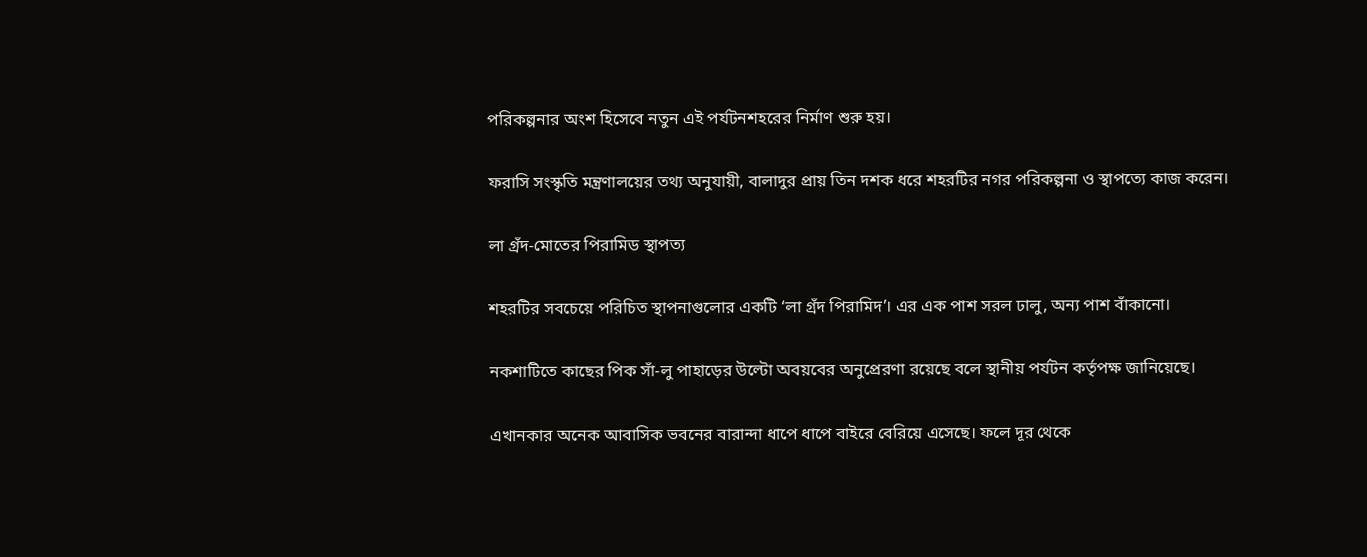পরিকল্পনার অংশ হিসেবে নতুন এই পর্যটনশহরের নির্মাণ শুরু হয়।

ফরাসি সংস্কৃতি মন্ত্রণালয়ের তথ্য অনুযায়ী, বালাদুর প্রায় তিন দশক ধরে শহরটির নগর পরিকল্পনা ও স্থাপত্যে কাজ করেন।

লা গ্রঁদ-মোতের পিরামিড স্থাপত্য

শহরটির সবচেয়ে পরিচিত স্থাপনাগুলোর একটি ‘লা গ্রঁদ পিরামিদ’। এর এক পাশ সরল ঢালু, অন্য পাশ বাঁকানো।

নকশাটিতে কাছের পিক সাঁ-লু পাহাড়ের উল্টো অবয়বের অনুপ্রেরণা রয়েছে বলে স্থানীয় পর্যটন কর্তৃপক্ষ জানিয়েছে।

এখানকার অনেক আবাসিক ভবনের বারান্দা ধাপে ধাপে বাইরে বেরিয়ে এসেছে। ফলে দূর থেকে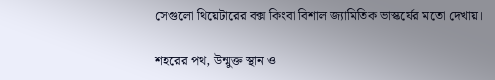সেগুলো থিয়েটারের বক্স কিংবা বিশাল জ্যামিতিক ভাস্কর্যের মতো দেখায়।

শহরের পথ, উন্মুক্ত স্থান ও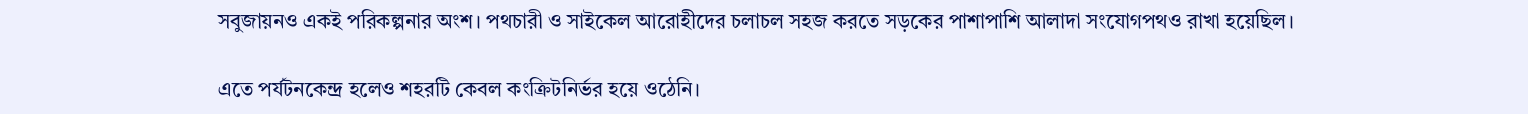সবুজায়নও একই পরিকল্পনার অংশ। পথচারী ও সাইকেল আরোহীদের চলাচল সহজ করতে সড়কের পাশাপাশি আলাদা সংযোগপথও রাখা হয়েছিল।

এতে পর্যটনকেন্দ্র হলেও শহরটি কেবল কংক্রিটনির্ভর হয়ে ওঠেনি।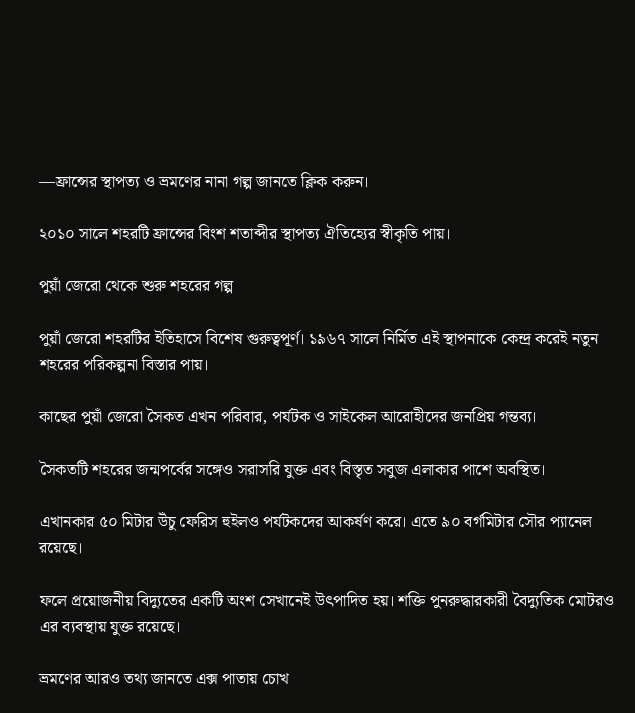—ফ্রান্সের স্থাপত্য ও ভ্রমণের নানা গল্প জানতে ক্লিক করুন।

২০১০ সালে শহরটি ফ্রান্সের বিংশ শতাব্দীর স্থাপত্য ঐতিহ্যের স্বীকৃতি পায়।

পুয়াঁ জেরো থেকে শুরু শহরের গল্প

পুয়াঁ জেরো শহরটির ইতিহাসে বিশেষ গুরুত্বপূর্ণ। ১৯৬৭ সালে নির্মিত এই স্থাপনাকে কেন্দ্র করেই নতুন শহরের পরিকল্পনা বিস্তার পায়।

কাছের পুয়াঁ জেরো সৈকত এখন পরিবার, পর্যটক ও সাইকেল আরোহীদের জনপ্রিয় গন্তব্য।

সৈকতটি শহরের জন্মপর্বের সঙ্গেও সরাসরি যুক্ত এবং বিস্তৃত সবুজ এলাকার পাশে অবস্থিত।

এখানকার ৫০ মিটার উঁচু ফেরিস হুইলও পর্যটকদের আকর্ষণ করে। এতে ৯০ বর্গমিটার সৌর প্যানেল রয়েছে।

ফলে প্রয়োজনীয় বিদ্যুতের একটি অংশ সেখানেই উৎপাদিত হয়। শক্তি পুনরুদ্ধারকারী বৈদ্যুতিক মোটরও এর ব্যবস্থায় যুক্ত রয়েছে।

ভ্রমণের আরও তথ্য জানতে এক্স পাতায় চোখ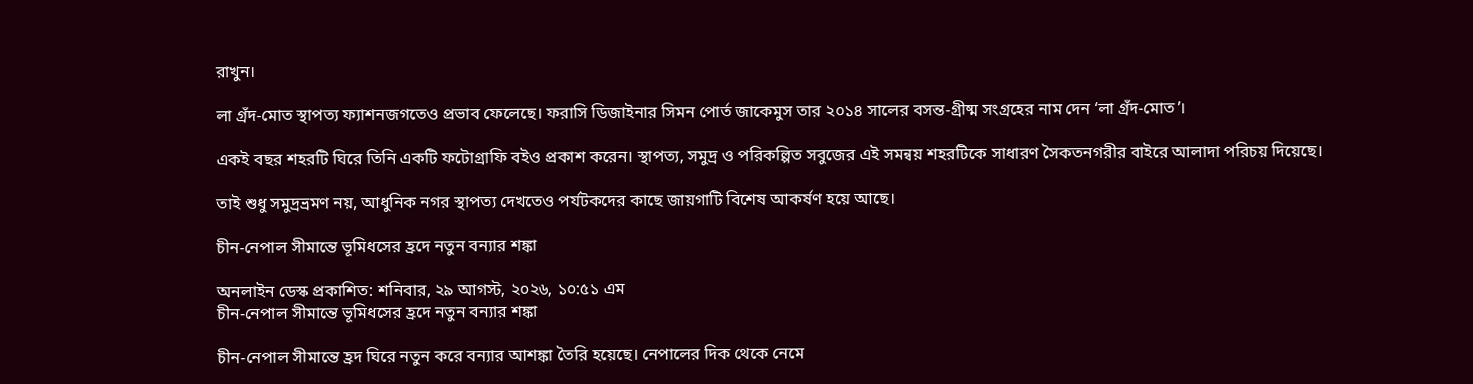রাখুন।

লা গ্রঁদ-মোত স্থাপত্য ফ্যাশনজগতেও প্রভাব ফেলেছে। ফরাসি ডিজাইনার সিমন পোর্ত জাকেমুস তার ২০১৪ সালের বসন্ত-গ্রীষ্ম সংগ্রহের নাম দেন ‘লা গ্রঁদ-মোত’।

একই বছর শহরটি ঘিরে তিনি একটি ফটোগ্রাফি বইও প্রকাশ করেন। স্থাপত্য, সমুদ্র ও পরিকল্পিত সবুজের এই সমন্বয় শহরটিকে সাধারণ সৈকতনগরীর বাইরে আলাদা পরিচয় দিয়েছে।

তাই শুধু সমুদ্রভ্রমণ নয়, আধুনিক নগর স্থাপত্য দেখতেও পর্যটকদের কাছে জায়গাটি বিশেষ আকর্ষণ হয়ে আছে।

চীন-নেপাল সীমান্তে ভূমিধসের হ্রদে নতুন বন্যার শঙ্কা

অনলাইন ডেস্ক প্রকাশিত: শনিবার, ২৯ আগস্ট, ২০২৬, ১০:৫১ এম
চীন-নেপাল সীমান্তে ভূমিধসের হ্রদে নতুন বন্যার শঙ্কা

চীন-নেপাল সীমান্তে হ্রদ ঘিরে নতুন করে বন্যার আশঙ্কা তৈরি হয়েছে। নেপালের দিক থেকে নেমে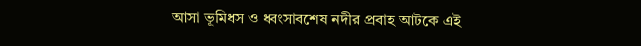আসা ভূমিধস ও ধ্বংসাবশেষ নদীর প্রবাহ আটকে এই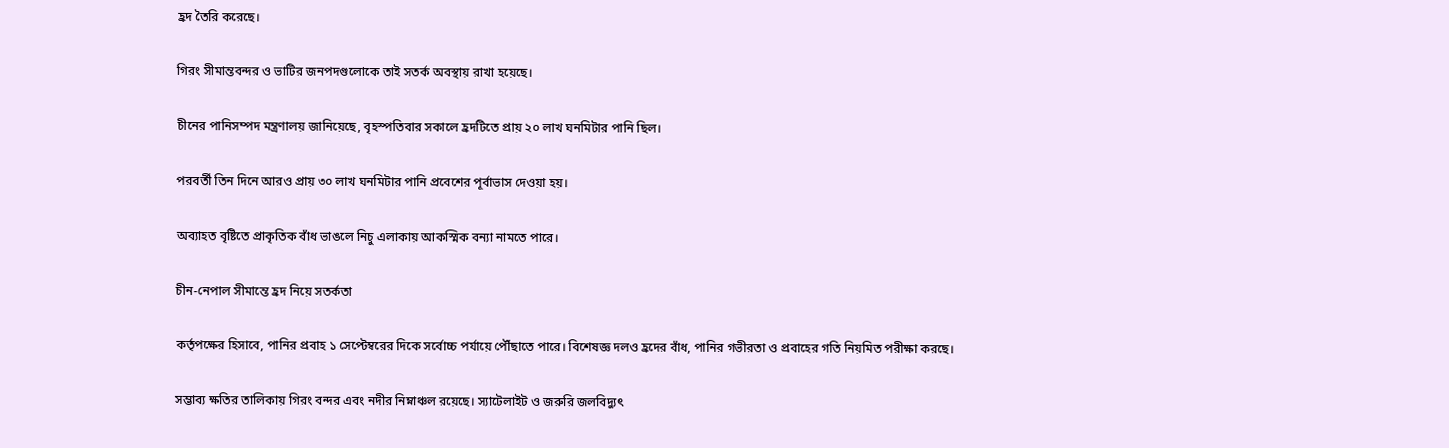হ্রদ তৈরি করেছে।

গিরং সীমান্তবন্দর ও ভাটির জনপদগুলোকে তাই সতর্ক অবস্থায় রাখা হয়েছে।

চীনের পানিসম্পদ মন্ত্রণালয় জানিয়েছে, বৃহস্পতিবার সকালে হ্রদটিতে প্রায় ২০ লাখ ঘনমিটার পানি ছিল।

পরবর্তী তিন দিনে আরও প্রায় ৩০ লাখ ঘনমিটার পানি প্রবেশের পূর্বাভাস দেওয়া হয়।

অব্যাহত বৃষ্টিতে প্রাকৃতিক বাঁধ ভাঙলে নিচু এলাকায় আকস্মিক বন্যা নামতে পারে।

চীন-নেপাল সীমান্তে হ্রদ নিয়ে সতর্কতা

কর্তৃপক্ষের হিসাবে, পানির প্রবাহ ১ সেপ্টেম্বরের দিকে সর্বোচ্চ পর্যায়ে পৌঁছাতে পারে। বিশেষজ্ঞ দলও হ্রদের বাঁধ, পানির গভীরতা ও প্রবাহের গতি নিয়মিত পরীক্ষা করছে।

সম্ভাব্য ক্ষতির তালিকায় গিরং বন্দর এবং নদীর নিম্নাঞ্চল রয়েছে। স্যাটেলাইট ও জরুরি জলবিদ্যুৎ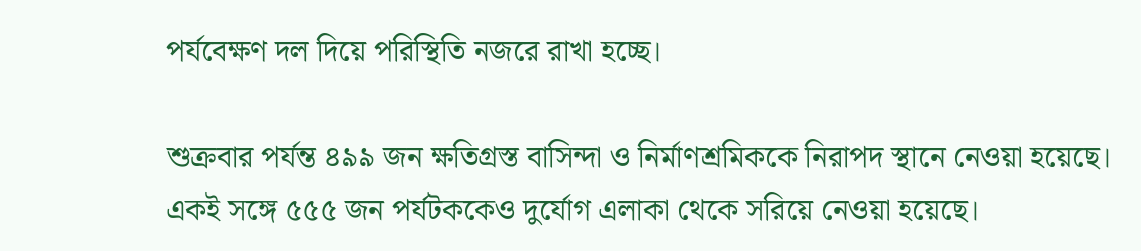পর্যবেক্ষণ দল দিয়ে পরিস্থিতি নজরে রাখা হচ্ছে।

শুক্রবার পর্যন্ত ৪৯৯ জন ক্ষতিগ্রস্ত বাসিন্দা ও নির্মাণশ্রমিককে নিরাপদ স্থানে নেওয়া হয়েছে। একই সঙ্গে ৫৫৫ জন পর্যটককেও দুর্যোগ এলাকা থেকে সরিয়ে নেওয়া হয়েছে।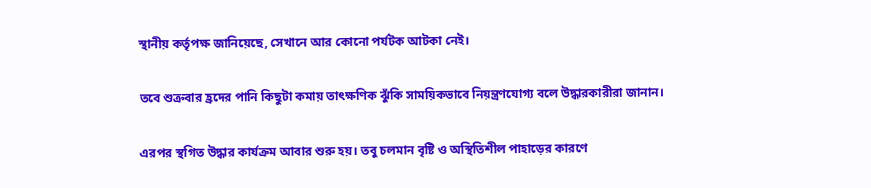স্থানীয় কর্তৃপক্ষ জানিয়েছে, সেখানে আর কোনো পর্যটক আটকা নেই।

তবে শুক্রবার হ্রদের পানি কিছুটা কমায় তাৎক্ষণিক ঝুঁকি সাময়িকভাবে নিয়ন্ত্রণযোগ্য বলে উদ্ধারকারীরা জানান।

এরপর স্থগিত উদ্ধার কার্যক্রম আবার শুরু হয়। তবু চলমান বৃষ্টি ও অস্থিতিশীল পাহাড়ের কারণে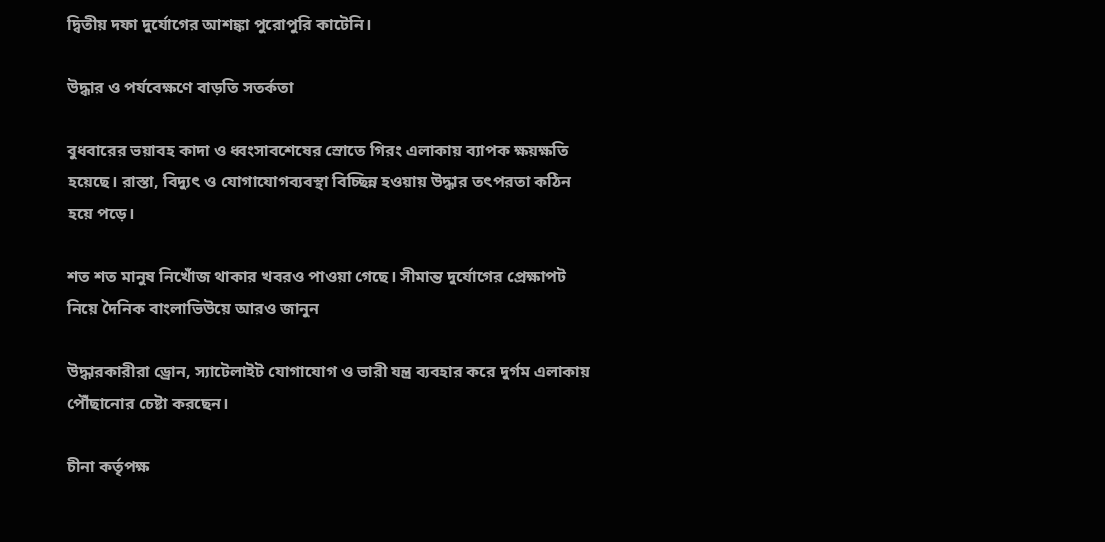দ্বিতীয় দফা দুর্যোগের আশঙ্কা পুরোপুরি কাটেনি।

উদ্ধার ও পর্যবেক্ষণে বাড়তি সতর্কতা

বুধবারের ভয়াবহ কাদা ও ধ্বংসাবশেষের স্রোতে গিরং এলাকায় ব্যাপক ক্ষয়ক্ষতি হয়েছে। রাস্তা, বিদ্যুৎ ও যোগাযোগব্যবস্থা বিচ্ছিন্ন হওয়ায় উদ্ধার তৎপরতা কঠিন হয়ে পড়ে।

শত শত মানুষ নিখোঁজ থাকার খবরও পাওয়া গেছে। সীমান্ত দুর্যোগের প্রেক্ষাপট নিয়ে দৈনিক বাংলাভিউয়ে আরও জানুন

উদ্ধারকারীরা ড্রোন, স্যাটেলাইট যোগাযোগ ও ভারী যন্ত্র ব্যবহার করে দুর্গম এলাকায় পৌঁছানোর চেষ্টা করছেন।

চীনা কর্তৃপক্ষ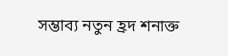সম্ভাব্য নতুন হ্রদ শনাক্ত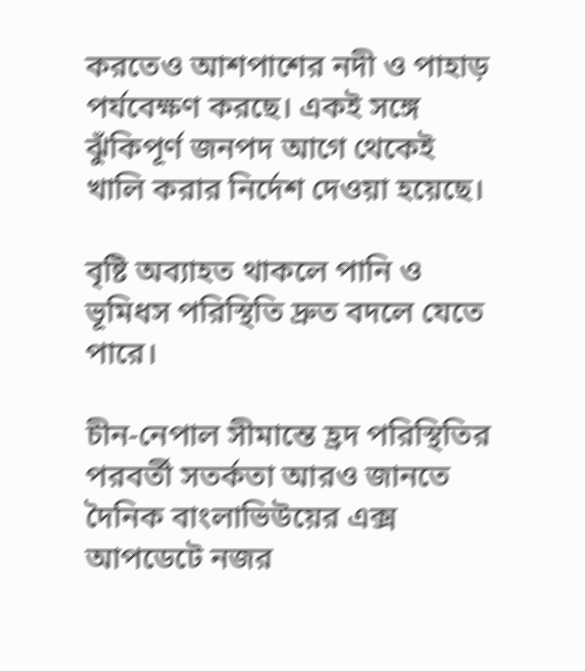করতেও আশপাশের নদী ও পাহাড় পর্যবেক্ষণ করছে। একই সঙ্গে ঝুঁকিপূর্ণ জনপদ আগে থেকেই খালি করার নির্দেশ দেওয়া হয়েছে।

বৃষ্টি অব্যাহত থাকলে পানি ও ভূমিধস পরিস্থিতি দ্রুত বদলে যেতে পারে।

চীন-নেপাল সীমান্তে হ্রদ পরিস্থিতির পরবর্তী সতর্কতা আরও জানতে দৈনিক বাংলাভিউয়ের এক্স আপডেটে নজর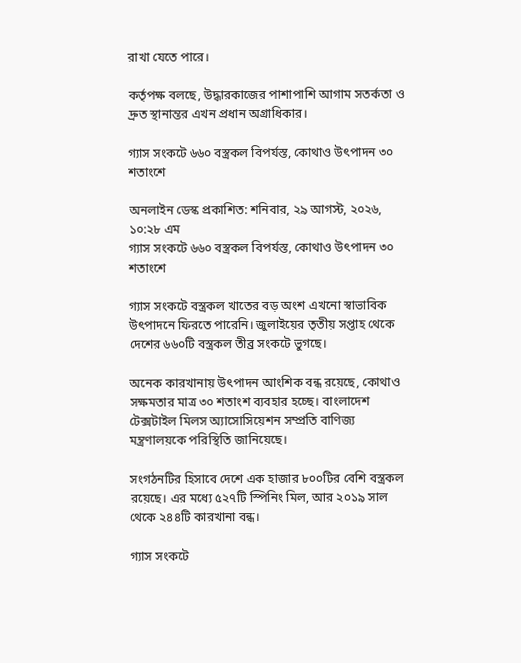রাখা যেতে পারে।

কর্তৃপক্ষ বলছে, উদ্ধারকাজের পাশাপাশি আগাম সতর্কতা ও দ্রুত স্থানান্তর এখন প্রধান অগ্রাধিকার।

গ্যাস সংকটে ৬৬০ বস্ত্রকল বিপর্যস্ত, কোথাও উৎপাদন ৩০ শতাংশে

অনলাইন ডেস্ক প্রকাশিত: শনিবার, ২৯ আগস্ট, ২০২৬, ১০:২৮ এম
গ্যাস সংকটে ৬৬০ বস্ত্রকল বিপর্যস্ত, কোথাও উৎপাদন ৩০ শতাংশে

গ্যাস সংকটে বস্ত্রকল খাতের বড় অংশ এখনো স্বাভাবিক উৎপাদনে ফিরতে পারেনি। জুলাইয়ের তৃতীয় সপ্তাহ থেকে দেশের ৬৬০টি বস্ত্রকল তীব্র সংকটে ভুগছে।

অনেক কারখানায় উৎপাদন আংশিক বন্ধ রয়েছে, কোথাও সক্ষমতার মাত্র ৩০ শতাংশ ব্যবহার হচ্ছে। বাংলাদেশ টেক্সটাইল মিলস অ্যাসোসিয়েশন সম্প্রতি বাণিজ্য মন্ত্রণালয়কে পরিস্থিতি জানিয়েছে।

সংগঠনটির হিসাবে দেশে এক হাজার ৮০০টির বেশি বস্ত্রকল রয়েছে। এর মধ্যে ৫২৭টি স্পিনিং মিল, আর ২০১৯ সাল থেকে ২৪৪টি কারখানা বন্ধ।

গ্যাস সংকটে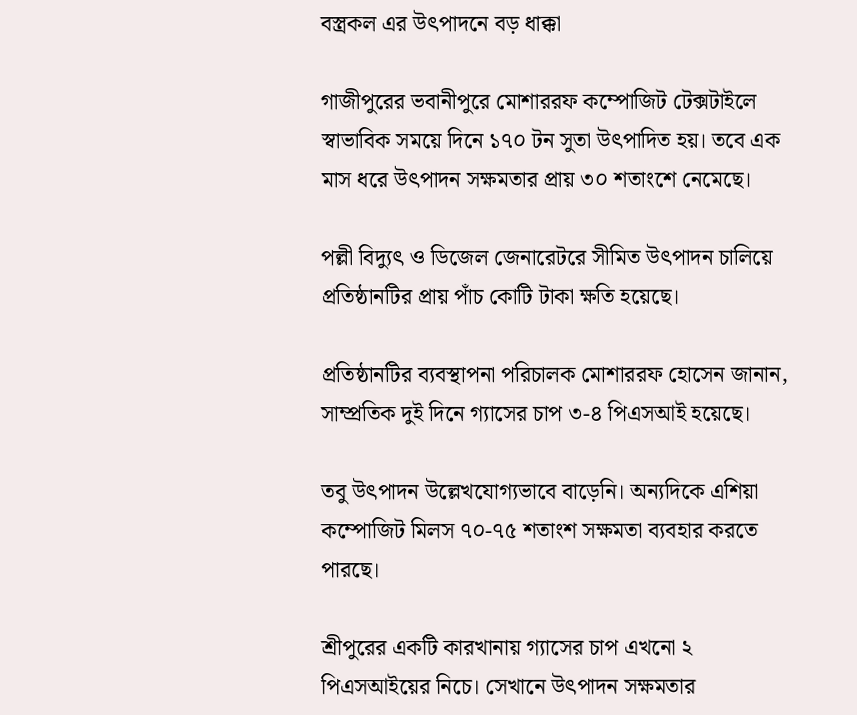বস্ত্রকল এর উৎপাদনে বড় ধাক্কা

গাজীপুরের ভবানীপুরে মোশাররফ কম্পোজিট টেক্সটাইলে স্বাভাবিক সময়ে দিনে ১৭০ টন সুতা উৎপাদিত হয়। তবে এক মাস ধরে উৎপাদন সক্ষমতার প্রায় ৩০ শতাংশে নেমেছে।

পল্লী বিদ্যুৎ ও ডিজেল জেনারেটরে সীমিত উৎপাদন চালিয়ে প্রতিষ্ঠানটির প্রায় পাঁচ কোটি টাকা ক্ষতি হয়েছে।

প্রতিষ্ঠানটির ব্যবস্থাপনা পরিচালক মোশাররফ হোসেন জানান, সাম্প্রতিক দুই দিনে গ্যাসের চাপ ৩-৪ পিএসআই হয়েছে।

তবু উৎপাদন উল্লেখযোগ্যভাবে বাড়েনি। অন্যদিকে এশিয়া কম্পোজিট মিলস ৭০-৭৫ শতাংশ সক্ষমতা ব্যবহার করতে পারছে।

শ্রীপুরের একটি কারখানায় গ্যাসের চাপ এখনো ২ পিএসআইয়ের নিচে। সেখানে উৎপাদন সক্ষমতার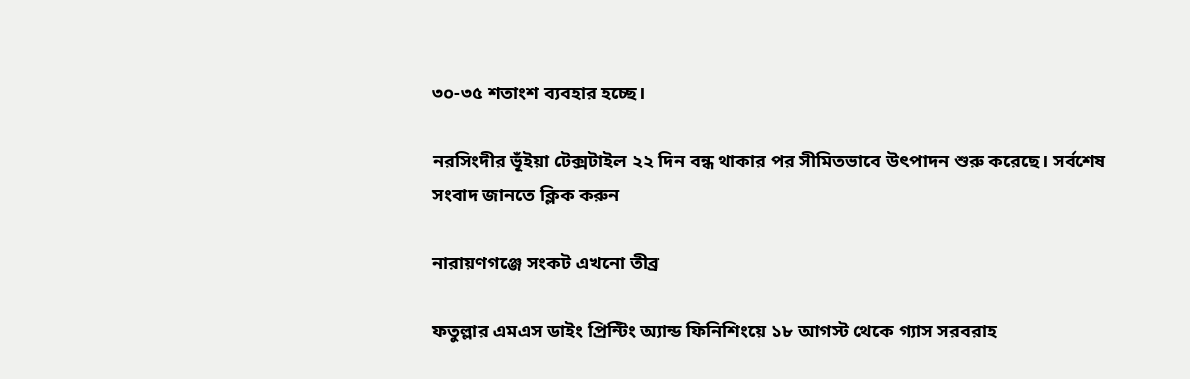৩০-৩৫ শতাংশ ব্যবহার হচ্ছে।

নরসিংদীর ভূঁইয়া টেক্সটাইল ২২ দিন বন্ধ থাকার পর সীমিতভাবে উৎপাদন শুরু করেছে। সর্বশেষ সংবাদ জানতে ক্লিক করুন

নারায়ণগঞ্জে সংকট এখনো তীব্র

ফতুল্লার এমএস ডাইং প্রিন্টিং অ্যান্ড ফিনিশিংয়ে ১৮ আগস্ট থেকে গ্যাস সরবরাহ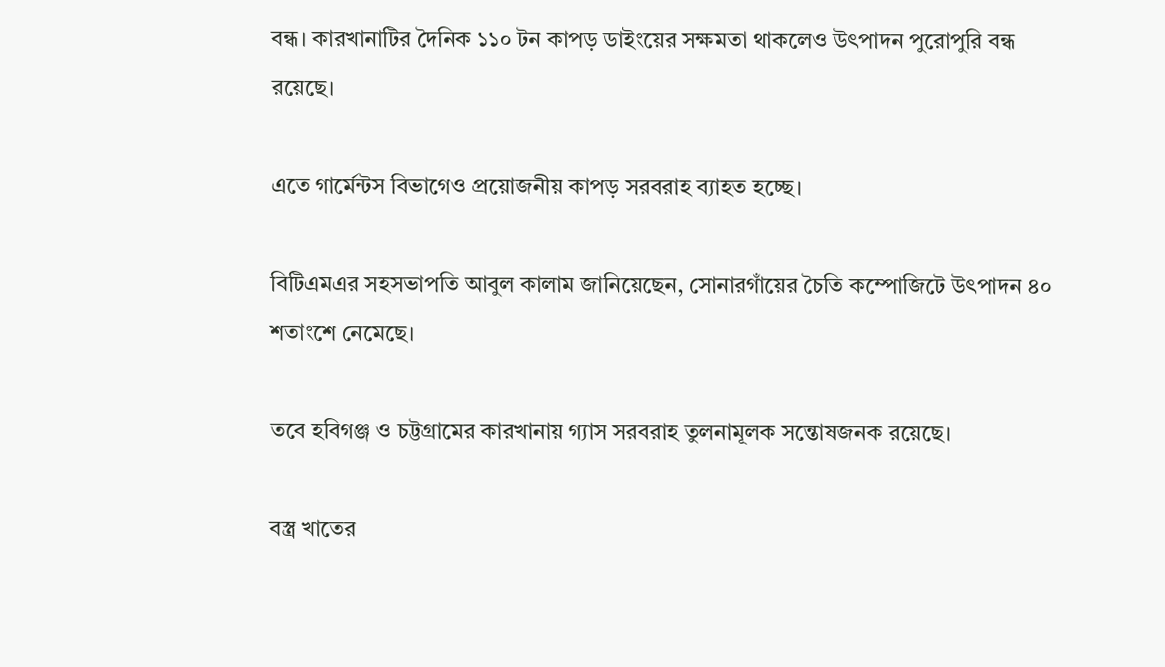বন্ধ। কারখানাটির দৈনিক ১১০ টন কাপড় ডাইংয়ের সক্ষমতা থাকলেও উৎপাদন পুরোপুরি বন্ধ রয়েছে।

এতে গার্মেন্টস বিভাগেও প্রয়োজনীয় কাপড় সরবরাহ ব্যাহত হচ্ছে।

বিটিএমএর সহসভাপতি আবুল কালাম জানিয়েছেন, সোনারগাঁয়ের চৈতি কম্পোজিটে উৎপাদন ৪০ শতাংশে নেমেছে।

তবে হবিগঞ্জ ও চট্টগ্রামের কারখানায় গ্যাস সরবরাহ তুলনামূলক সন্তোষজনক রয়েছে।

বস্ত্র খাতের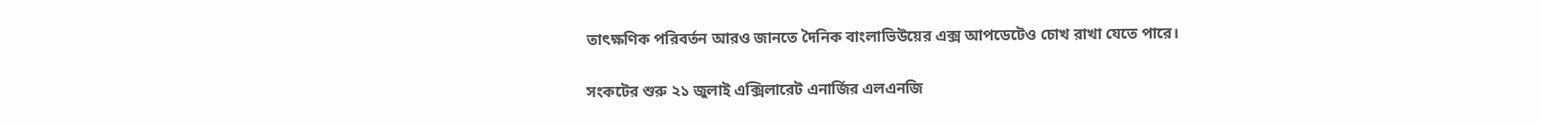তাৎক্ষণিক পরিবর্তন আরও জানতে দৈনিক বাংলাভিউয়ের এক্স আপডেটেও চোখ রাখা যেতে পারে।

সংকটের শুরু ২১ জুলাই এক্সিলারেট এনার্জির এলএনজি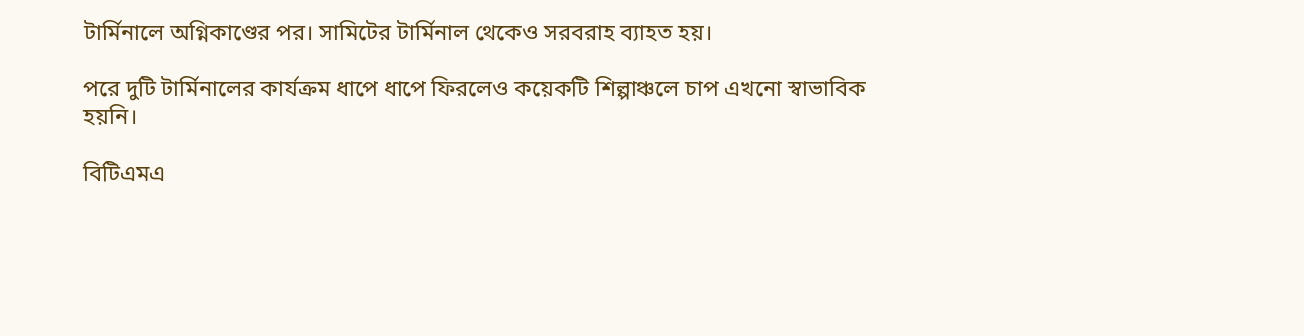টার্মিনালে অগ্নিকাণ্ডের পর। সামিটের টার্মিনাল থেকেও সরবরাহ ব্যাহত হয়।

পরে দুটি টার্মিনালের কার্যক্রম ধাপে ধাপে ফিরলেও কয়েকটি শিল্পাঞ্চলে চাপ এখনো স্বাভাবিক হয়নি।

বিটিএমএ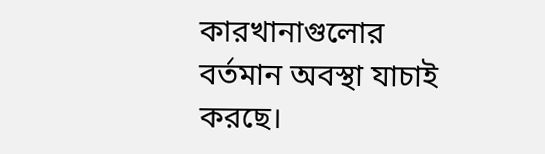কারখানাগুলোর বর্তমান অবস্থা যাচাই করছে।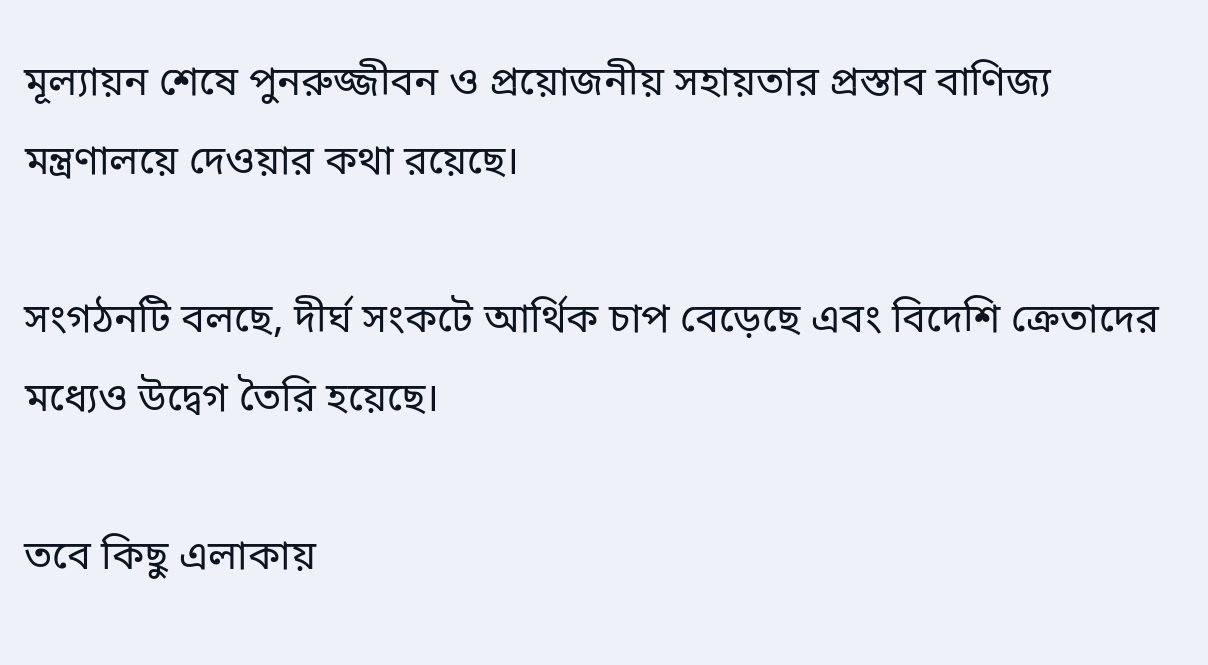মূল্যায়ন শেষে পুনরুজ্জীবন ও প্রয়োজনীয় সহায়তার প্রস্তাব বাণিজ্য মন্ত্রণালয়ে দেওয়ার কথা রয়েছে।

সংগঠনটি বলছে, দীর্ঘ সংকটে আর্থিক চাপ বেড়েছে এবং বিদেশি ক্রেতাদের মধ্যেও উদ্বেগ তৈরি হয়েছে।

তবে কিছু এলাকায়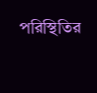পরিস্থিতির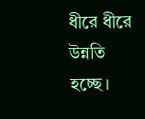ধীরে ধীরে উন্নতি হচ্ছে।